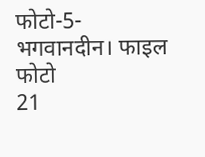फोटो-5-भगवानदीन। फाइल फोटो
21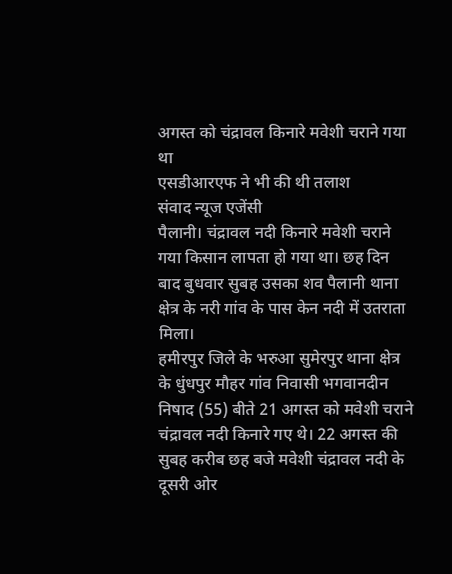अगस्त को चंद्रावल किनारे मवेशी चराने गया था
एसडीआरएफ ने भी की थी तलाश
संवाद न्यूज एजेंसी
पैलानी। चंद्रावल नदी किनारे मवेशी चराने गया किसान लापता हो गया था। छह दिन बाद बुधवार सुबह उसका शव पैलानी थाना क्षेत्र के नरी गांव के पास केन नदी में उतराता मिला।
हमीरपुर जिले के भरुआ सुमेरपुर थाना क्षेत्र के धुंधपुर मौहर गांव निवासी भगवानदीन निषाद (55) बीते 21 अगस्त को मवेशी चराने चंद्रावल नदी किनारे गए थे। 22 अगस्त की सुबह करीब छह बजे मवेशी चंद्रावल नदी के दूसरी ओर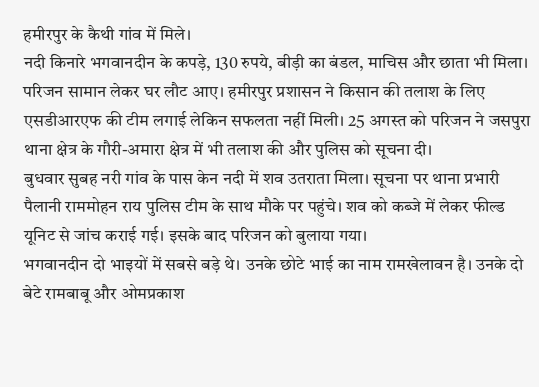हमीरपुर के कैथी गांव में मिले।
नदी किनारे भगवानदीन के कपड़े, 130 रुपये, बीड़ी का बंडल, माचिस और छाता भी मिला। परिजन सामान लेकर घर लौट आए। हमीरपुर प्रशासन ने किसान की तलाश के लिए एसडीआरएफ की टीम लगाई लेकिन सफलता नहीं मिली। 25 अगस्त को परिजन ने जसपुरा थाना क्षेत्र के गौरी-अमारा क्षेत्र में भी तलाश की और पुलिस को सूचना दी।
बुधवार सुबह नरी गांव के पास केन नदी में शव उतराता मिला। सूचना पर थाना प्रभारी पैलानी राममोहन राय पुलिस टीम के साथ मौके पर पहुंचे। शव को कब्जे में लेकर फील्ड यूनिट से जांच कराई गई। इसके बाद परिजन को बुलाया गया।
भगवानदीन दो भाइयों में सबसे बड़े थे। उनके छोटे भाई का नाम रामखेलावन है। उनके दो बेटे रामबाबू और ओमप्रकाश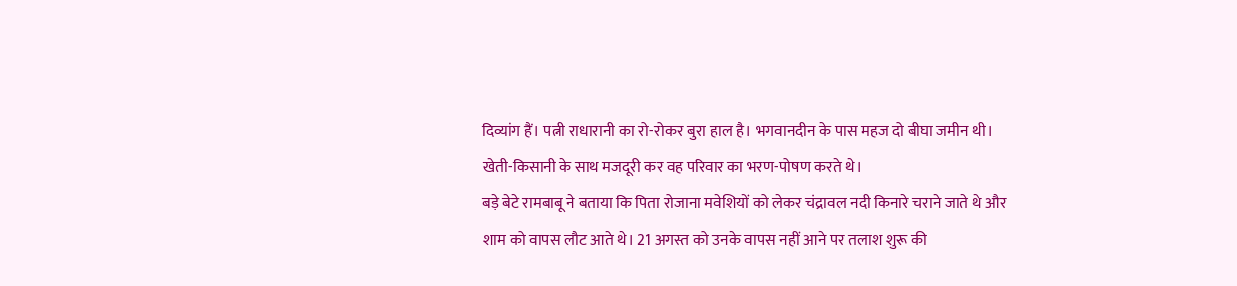दिव्यांग हैं। पत्नी राधारानी का रो-रोकर बुरा हाल है। भगवानदीन के पास महज दो बीघा जमीन थी। खेती-किसानी के साथ मजदूरी कर वह परिवार का भरण-पोषण करते थे।
बड़े बेटे रामबाबू ने बताया कि पिता रोजाना मवेशियों को लेकर चंद्रावल नदी किनारे चराने जाते थे और शाम को वापस लौट आते थे। 21 अगस्त को उनके वापस नहीं आने पर तलाश शुरू की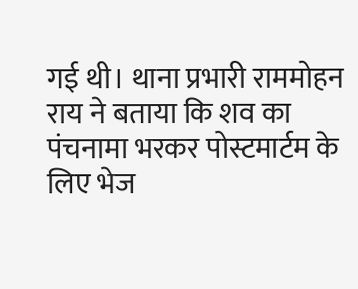गई थी। थाना प्रभारी राममोहन राय ने बताया कि शव का पंचनामा भरकर पोस्टमार्टम के लिए भेज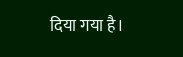दिया गया है।